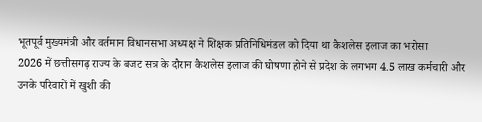भूतपूर्व मुख्यमंत्री और वर्तमान विधानसभा अध्यक्ष ने शिक्षक प्रतिनिधिमंडल को दिया था कैशलेस इलाज का भरोसा
2026 में छत्तीसगढ़ राज्य के बजट सत्र के दौरान कैशलेस इलाज की घोषणा होने से प्रदेश के लगभग 4.5 लाख कर्मचारी और उनके परिवारों में खुशी की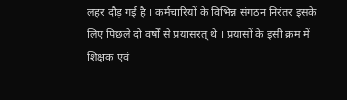लहर दौड़ गई है । कर्मचारियों के विभिन्न संगठन निरंतर इसके लिए पिछले दो वर्षों से प्रयासरत् थे । प्रयासों के इसी क्रम में शिक्षक एवं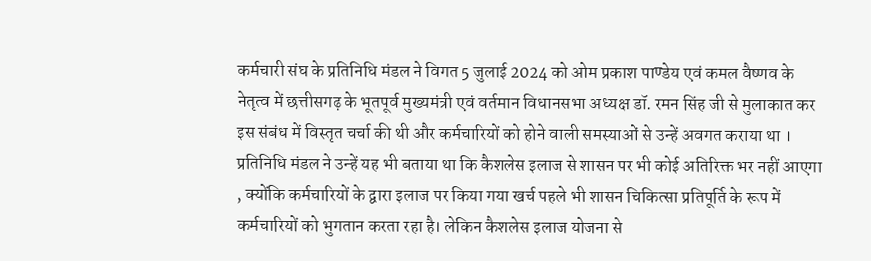कर्मचारी संघ के प्रतिनिधि मंडल ने विगत 5 जुलाई 2024 को ओम प्रकाश पाण्डेय एवं कमल वैष्णव के नेतृत्व में छत्तीसगढ़ के भूतपूर्व मुख्यमंत्री एवं वर्तमान विधानसभा अध्यक्ष डॉ. रमन सिंह जी से मुलाकात कर इस संबंध में विस्तृत चर्चा की थी और कर्मचारियों को होने वाली समस्याओं से उन्हें अवगत कराया था । प्रतिनिधि मंडल ने उन्हें यह भी बताया था कि कैशलेस इलाज से शासन पर भी कोई अतिरिक्त भर नहीं आएगा , क्योंकि कर्मचारियों के द्वारा इलाज पर किया गया खर्च पहले भी शासन चिकित्सा प्रतिपूर्ति के रूप में कर्मचारियों को भुगतान करता रहा है। लेकिन कैशलेस इलाज योजना से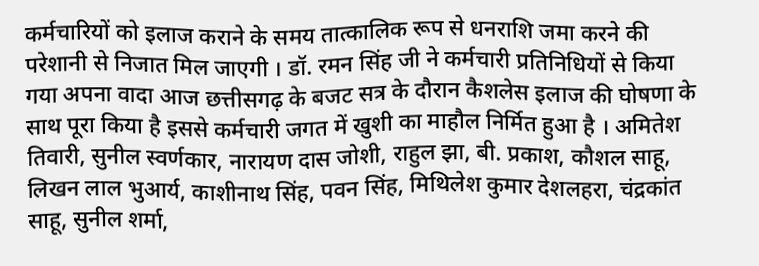कर्मचारियों को इलाज कराने के समय तात्कालिक रूप से धनराशि जमा करने की परेशानी से निजात मिल जाएगी । डॉ. रमन सिंह जी ने कर्मचारी प्रतिनिधियों से किया गया अपना वादा आज छत्तीसगढ़ के बजट सत्र के दौरान कैशलेस इलाज की घोषणा के साथ पूरा किया है इससे कर्मचारी जगत में खुशी का माहौल निर्मित हुआ है । अमितेश तिवारी, सुनील स्वर्णकार, नारायण दास जोशी, राहुल झा, बी. प्रकाश, कौशल साहू, लिखन लाल भुआर्य, काशीनाथ सिंह, पवन सिंह, मिथिलेश कुमार देशलहरा, चंद्रकांत साहू, सुनील शर्मा,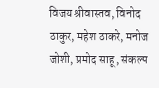विजय श्रीवास्तव, विनोद ठाकुर, महेश ठाकरे, मनोज जोशी, प्रमोद साहू, संकल्प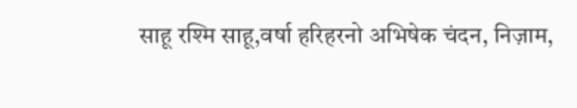साहू रश्मि साहू,वर्षा हरिहरनो अभिषेक चंदन, निज़ाम,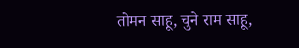तोमन साहू, चुने राम साहू,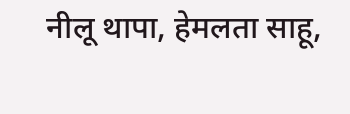नीलू थापा, हेमलता साहू,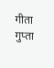गीता गुप्ता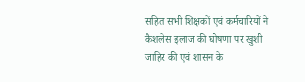सहित सभी शिक्षकों एवं कर्मचारियों ने कैशलेस इलाज की घोषणा पर खुशी जाहिर की एवं शासन के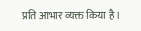प्रति आभार व्यक्त किया है ।